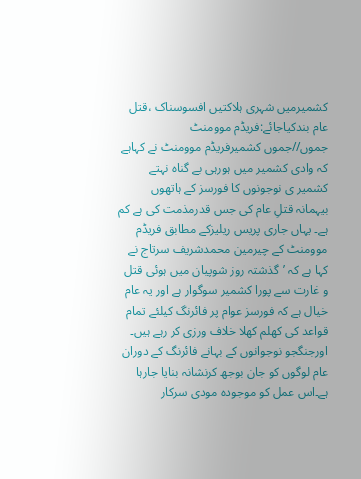کشمیرمیں شہری ہلاکتیں افسوسناک ،قتل عام بندکیاجائے:فریڈم موومنٹ
جموں//جموں کشمیرفریڈم موومنٹ نے کہاہے کہ وادی کشمیر میں ہورہی بے گناہ نہتے کشمیر ی نوجونوں کا فورسز کے ہاتھوں بیہمانہ قتلِ عام کی جس قدرمذمت کی ہے کم ہے۔ یہاں جاری پریس ریلیزکے مطابق فریڈم موومنٹ کے چیرمین محمدشریف سرتاج نے کہا ہے کہ ’گذشتہ روز شوپیان میں ہوئی قتل و غارت سے پورا کشمیر سوگوار ہے اور یہ عام خیال ہے کہ فورسز عوام پر فائرنگ کیلئے تمام قواعد کی کھلم کھلا خلاف ورزی کر رہے ہیں۔ اورجنگجو نوجوانوں کے بہانے فائرنگ کے دوران عام لوگوں کو جان بوجھ کرنشانہ بنایا جارہا ہے۔اس عمل کو موجودہ مودی سرکار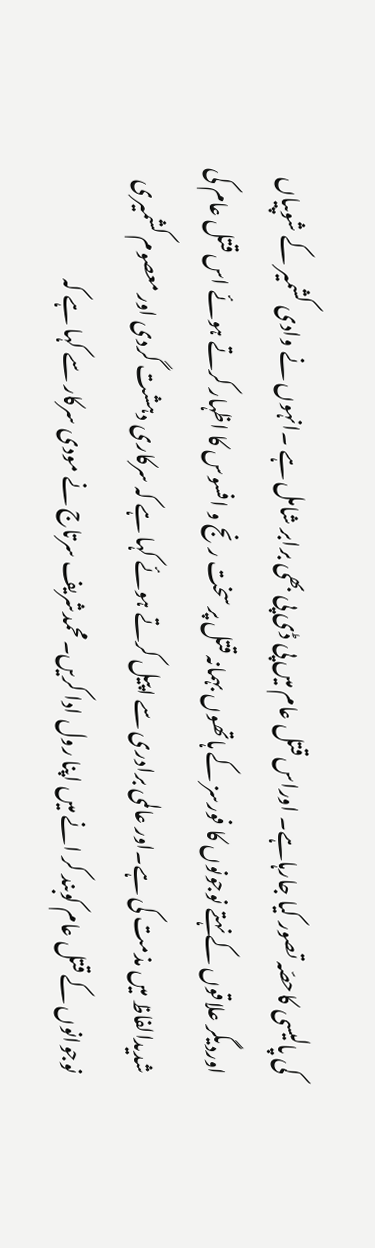کی پالیسی کاحصّہ تصور کیا جارہاہے۔ اوراس قتل عام میں پی ڈی پی بھی برابر شامل ہے ۔انہوں نے وادی کشمیر کے شوپیاں اوردیگر علاقوں کے نہتے نوجونوں کا فورسز کے ہاتھوں بہمانہ قتل پر سخت رنج و افسوس کا اظہار کرتے ہوئے اس قتل عام کی شدیدالفاظ میں مذمت کی ہے۔اور عالمی برادری سے اپیل کرتے ہوئے کہا ہے کہ سرکاری دہشت گردی اور معصوم کشمیری نوجوانوں کے قتل عام کوبند کر انے میں اپنا رول ادا کریں۔محمدشریف سرتاج نے مودی سرکار سے کہا ہے کہ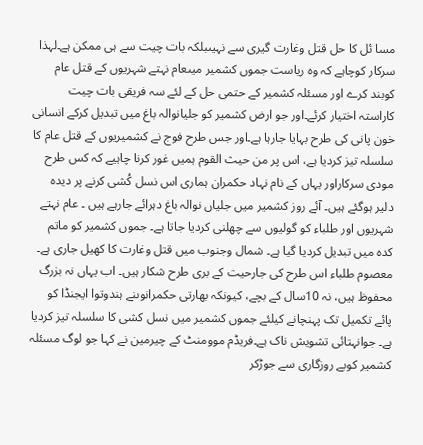مسا ئل کا حل قتل وغارت گیری سے نہیںبلکہ بات چیت سے ہی ممکن ہے۔لہذا سرکار کوچاہے کہ وہ ریاست جموں کشمیر میںعام نہتے شہریوں کے قتل عام کوبند کرے اور مسئلہ کشمیر کے حتمی حل کے لئے سہ فریقی بات چیت کاراستہ اختیار کرئے۔اور جو ارض کشمیر کو جلیانوالہ باغ میں تبدیل کرکے انسانی خون پانی کی طرح بہایا جارہا ہے۔اور جس طرح فوج نے کشمیریوں کے قتل عام کا سلسلہ تیز کردیا ہے، اس پر من حیث القوم ہمیں غور کرنا چاہیے کہ کس طرح مودی سرکاراور یہاں کے نام نہاد حکمران ہماری اس نسل کُشی کرنے پر دیدہ دلیر ہوگئے ہیں۔ آئے روز کشمیر میں جلیاں نوالہ باغ دہرائے جارہے ہیں ۔ عام نہتے شہریوں اور طلباء کو گولیوں سے چھلنی کردیا جاتا ہے۔ جموں کشمیر کو ماتم کدہ میں تبدیل کردیا گیا ہے۔ شمال وجنوب میں قتل وغارت کا کھیل جاری ہے۔ معصوم طلباء اس طرح کی جارحیت کے بری طرح شکار ہیں۔ اب یہاں نہ بزرگ محفوظ ہیں، نہ 10سال کے بچے، کیونکہ بھارتی حکمرانوںنے ہندوتوا ایجنڈا کو پائے تکمیل تک پہنچانے کیلئے جموں کشمیر میں نسل کشی کا سلسلہ تیز کردیا ہے۔ جوانہتائی تشویش ناک ہے۔فریڈم موومنٹ کے چیرمین نے کہا جو لوگ مسئلہ کشمیر کوبے روزگاری سے جوڑکر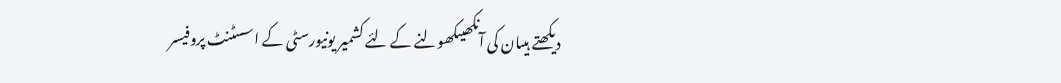دیکھتے ہیںان کی آنکھیںکھولنے کے لئے کشمیر یونیورسٹی کے اسسٹنٹ پروفیسر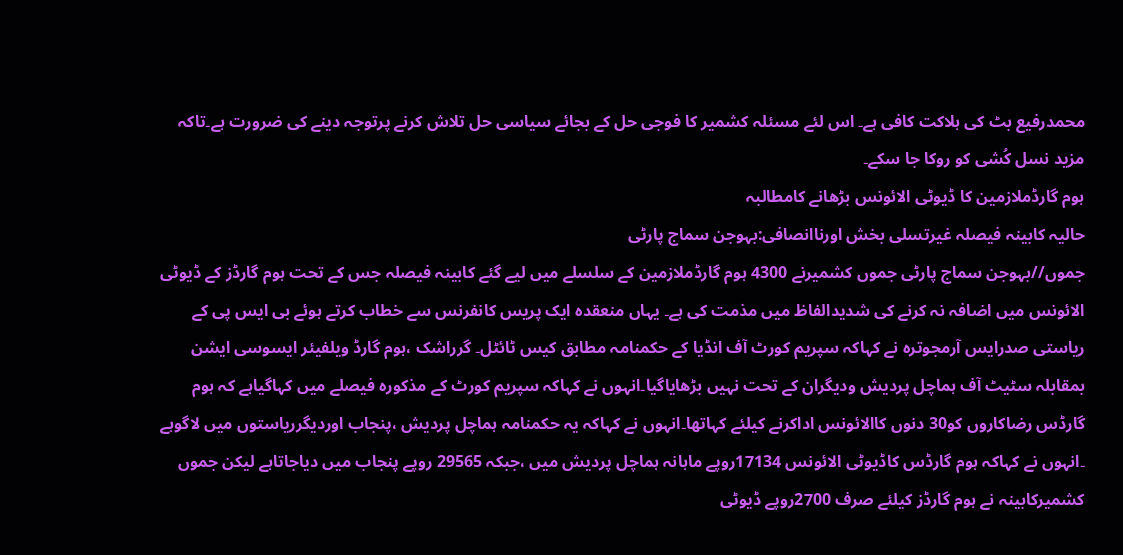محمدرفیع بٹ کی ہلاکت کافی ہے۔ اس لئے مسئلہ کشمیر کا فوجی حل کے بجائے سیاسی حل تلاش کرنے پرتوجہ دینے کی ضرورت ہے۔تاکہ مزید نسل کُشی کو روکا جا سکے۔
ہوم گارڈملازمین کا ڈیوٹی الائونس بڑھانے کامطالبہ
حالیہ کابینہ فیصلہ غیرتسلی بخش اورناانصافی:بہوجن سماج پارٹی
جموں//بہوجن سماج پارٹی جموں کشمیرنے 4300 ہوم گارڈملازمین کے سلسلے میں لیے گئے کابینہ فیصلہ جس کے تحت ہوم گارڈز کے ڈیوٹی الائونس میں اضافہ نہ کرنے کی شدیدالفاظ میں مذمت کی ہے۔ یہاں منعقدہ ایک پریس کانفرنس سے خطاب کرتے ہوئے بی ایس پی کے ریاستی صدرایس آرمجوترہ نے کہاکہ سپریم کورٹ آف انڈیا کے حکمنامہ مطابق کیس ٹائٹل۔ گرراشک ،ہوم گارڈ ویلفیئر ایسوسی ایشن بمقابلہ سٹیٹ آف ہماچل پردیش ودیگران کے تحت نہیں بڑھایاگیا۔انہوں نے کہاکہ سپریم کورٹ کے مذکورہ فیصلے میں کہاگیاہے کہ ہوم گارڈس رضاکاروں کو30 دنوں کاالائونس اداکرنے کیلئے کہاتھا۔انہوں نے کہاکہ یہ حکمنامہ ہماچل پردیش ،پنجاب اوردیگرریاستوں میں لاگوہے ۔انہوں نے کہاکہ ہوم گارڈس کاڈیوٹی الائونس 17134روپے ماہانہ ہماچل پردیش میں ،جبکہ 29565 روپے پنجاب میں دیاجاتاہے لیکن جموں کشمیرکابینہ نے ہوم گارڈز کیلئے صرف 2700روپے ڈیوٹی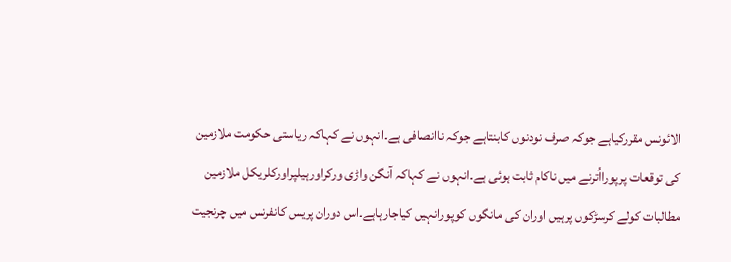الائونس مقررکیاہے جوکہ صرف نودنوں کابنتاہے جوکہ ناانصافی ہے۔انہوں نے کہاکہ ریاستی حکومت ملازمین کی توقعات پرپورااُترنے میں ناکام ثابت ہوئی ہے۔انہوں نے کہاکہ آنگن واڑی ورکراورہیلپراورکلریکل ملازمین مطالبات کولے کرسڑکوں پرہیں اوران کی مانگوں کوپورانہیں کیاجارہاہے۔اس دوران پریس کانفرنس میں چرنجیت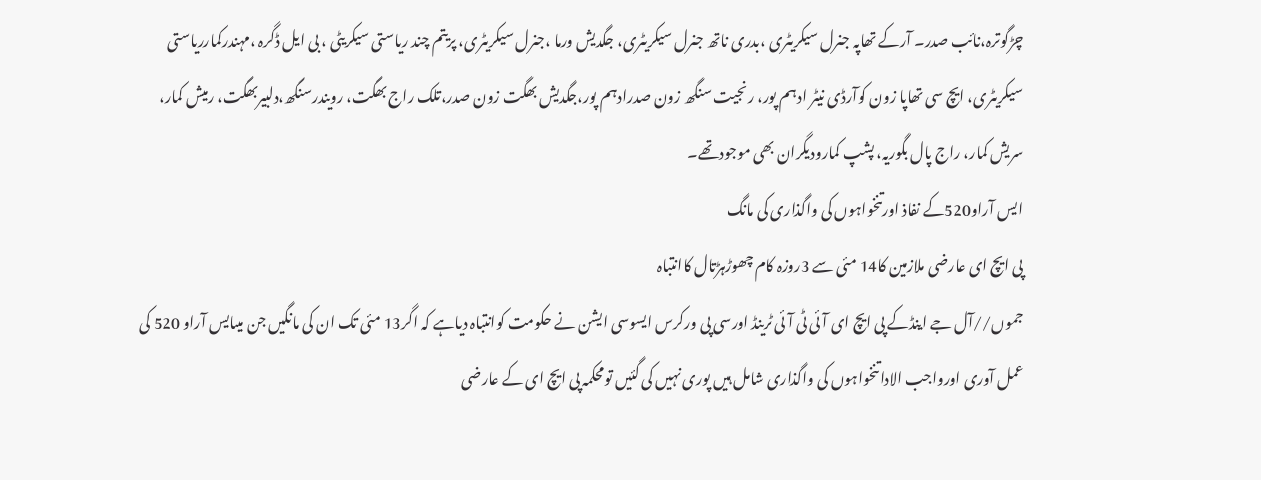چڑگوترہ،نائب صدر۔ آرکے تھاپہ جنرل سیکریٹری ،بدری ناتھ جنرل سیکریٹری، جگدیش ورما ،جنرل سیکریٹری، پریتم چند ریاستی سیکریٹی ، بی ایل ڈگرہ ،مہندرکمارریاستی سیکریٹری، ایچ سی تھاپا زون کوآرڈی نیٹر ادہم پور، رنجیت سنگھ زون صدرادہم پور،جگدیش بھگت زون صدر،تلک راج بھگت، رویندرسنگھ،دلبیربھگت، رمیش کمار، سریش کمار، راج پال بگوریہ، پشپ کمارودیگران بھی موجودتھے۔
ایس آراو520کے نفاذ اورتنخواہوں کی واگذاری کی مانگ
پی ایچ ای عارضی ملازمین کا14 مئی سے 3روزہ کام چھوڑہڑتال کاانتباہ
جموں//آل جے اینڈکے پی ایچ ای آئی ٹی آئی ٹرینڈ اورسی پی ورکرس ایسوسی ایشن نے حکومت کوانتباہ دیاہے کہ اگر13 مئی تک ان کی مانگیں جن میںایس آراو 520 کی عمل آوری اورواجب الاداتنخواہوں کی واگذاری شامل ہیں پوری نہیں کی گئیں تومحکمہ پی ایچ ای کے عارضی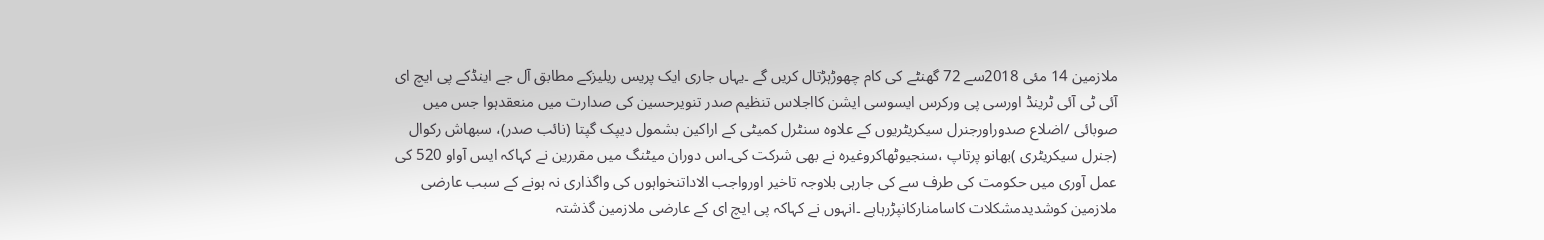ملازمین 14 مئی 2018سے 72 گھنٹے کی کام چھوڑہڑتال کریں گے ۔یہاں جاری ایک پریس ریلیزکے مطابق آل جے اینڈکے پی ایچ ای آئی ٹی آئی ٹرینڈ اورسی پی ورکرس ایسوسی ایشن کااجلاس تنظیم صدر تنویرحسین کی صدارت میں منعقدہوا جس میں صوبائی /اضلاع صدوراورجنرل سیکریٹریوں کے علاوہ سنٹرل کمیٹی کے اراکین بشمول دیپک گپتا (نائب صدر)، سبھاش رکوال (جنرل سیکریٹری )بھانو پرتاپ ،سنجیوٹھاکروغیرہ نے بھی شرکت کی۔اس دوران میٹنگ میں مقررین نے کہاکہ ایس آواو 520 کی عمل آوری میں حکومت کی طرف سے کی جارہی بلاوجہ تاخیر اورواجب الاداتنخواہوں کی واگذاری نہ ہونے کے سبب عارضی ملازمین کوشدیدمشکلات کاسامنارکانپڑرہاہے ۔انہوں نے کہاکہ پی ایچ ای کے عارضی ملازمین گذشتہ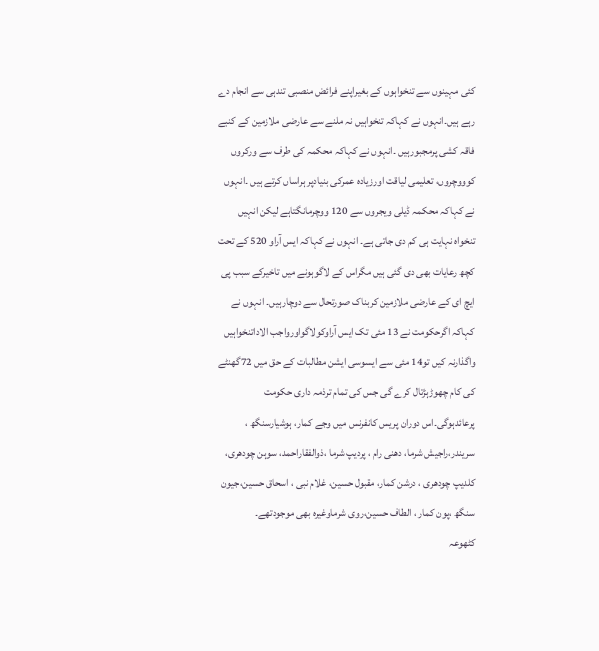کئی مہینوں سے تنخواہوں کے بغیراپنے فرائض منصبی تندہی سے انجام دے رہے ہیں۔انہوں نے کہاکہ تنخواہیں نہ ملنے سے عارضی ملازمین کے کنبے فاقہ کشی پرمجبورہیں ۔انہوں نے کہاکہ محکمہ کی طرف سے ورکروں کوووچروں، تعلیمی لیاقت اورزیادہ عمرکی بنیادپر ہراساں کرتے ہیں ۔انہوں نے کہاکہ محکمہ ڈیلی ویجروں سے 120 ووچرمانگتاہے لیکن انہیں تنخواہ نہایت ہی کم دی جاتی ہے۔ انہوں نے کہاکہ ایس آراو 520 کے تحت کچھ رعایات بھی دی گئی ہیں مگراس کے لاگوہونے میں تاخیرکے سبب پی ایچ ای کے عارضی ملازمین کربناک صورتحال سے دوچارہیں۔ انہوں نے کہاکہ اگرحکومت نے 13 مئی تک ایس آراوکولاگواورواجب الاداتنخواہیں واگذارنہ کیں تو14 مئی سے ایسوسی ایشن مطالبات کے حق میں 72گھنٹے کی کام چھوڑہڑتال کرے گی جس کی تمام ترذمہ داری حکومت پرعائدہوگی۔اس دوران پریس کانفرنس میں وجے کمار، ہوشیارسنگھ ، سریندر،راجیش شرما، دھنی رام ، پردیپ شرما ،ذوالفقاراحمد، سوہن چودھری، کلدیپ چودھری ، درشن کمار، مقبول حسین، غلام نبی ، اسحاق حسین،جیون سنگھ ،پون کمار ، الطاف حسین،روی شرماوغیرہ بھی موجودتھے۔
کٹھوعہ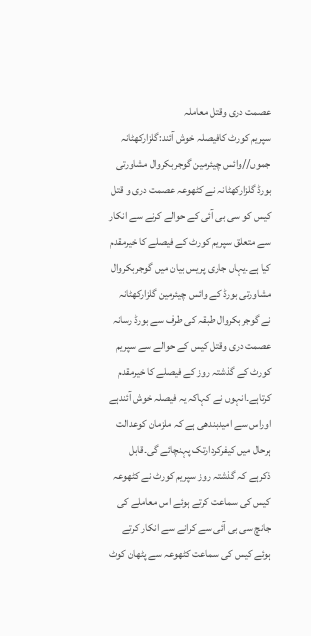عصمت دری وقتل معاملہ
سپریم کورٹ کافیصلہ خوش آئند:گلزارکھٹانہ
جموں//وائس چیئرمین گوجربکروال مشاورتی بورڈ گلزارکھٹانہ نے کٹھوعہ عصمت دری و قتل کیس کو سی بی آئی کے حوالے کرنے سے انکار سے متعلق سپریم کورٹ کے فیصلے کا خیرمقدم کیا ہے۔یہاں جاری پریس بیان میں گوجربکروال مشاورتی بورڈ کے وائس چیئرمین گلزارکھٹانہ نے گوجربکروال طبقہ کی طرف سے بورڈ رسانہ عصمت دری وقتل کیس کے حوالے سے سپریم کورٹ کے گذشتہ روز کے فیصلے کا خیرمقدم کرتاہے۔انہوں نے کہاکہ یہ فیصلہ خوش آئندہے اوراس سے امیدبندھی ہے کہ ملزمان کوعدالت ہرحال میں کیفرکردارتک پہنچائے گی۔قابل ذکرہے کہ گذشتہ روز سپریم کورٹ نے کٹھوعہ کیس کی سماعت کرتے ہوئے اس معاملے کی جانچ سی بی آئی سے کرانے سے انکار کرتے ہوئے کیس کی سماعت کٹھوعہ سے پٹھان کوٹ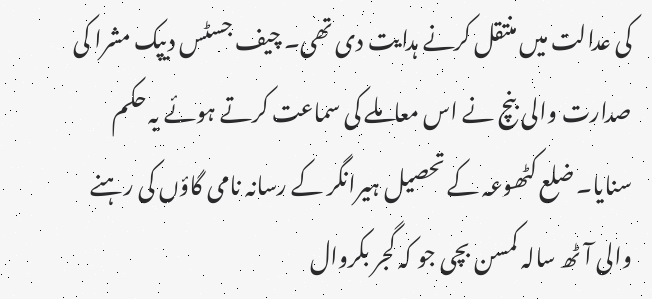کی عدالت میں منتقل کرنے ہدایت دی تھی۔ چیف جسٹس دیپک مشرا کی صدارت والی بنچ نے اس معاملے کی سماعت کرتے ہوئے یہ حکم سنایا۔ ضلع کٹھوعہ کے تحصیل ہیرانگر کے رسانہ نامی گاؤں کی رہنے والی آٹھ سالہ کمسن بچی جو کہ گجر بکروال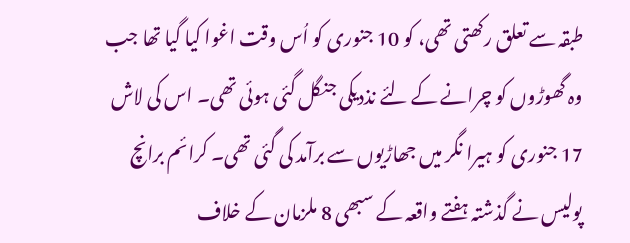طبقہ سے تعلق رکھتی تھی، کو 10 جنوری کو اُس وقت اغوا کیا گیا تھا جب وہ گھوڑوں کو چرانے کے لئے نذدیکی جنگل گئی ہوئی تھی۔ اس کی لاش 17 جنوری کو ہیرا نگر میں جھاڑیوں سے برآمد کی گئی تھی۔ کرائم برانچ پولیس نے گذشتہ ہفتے واقعہ کے سبھی 8 ملزمان کے خلاف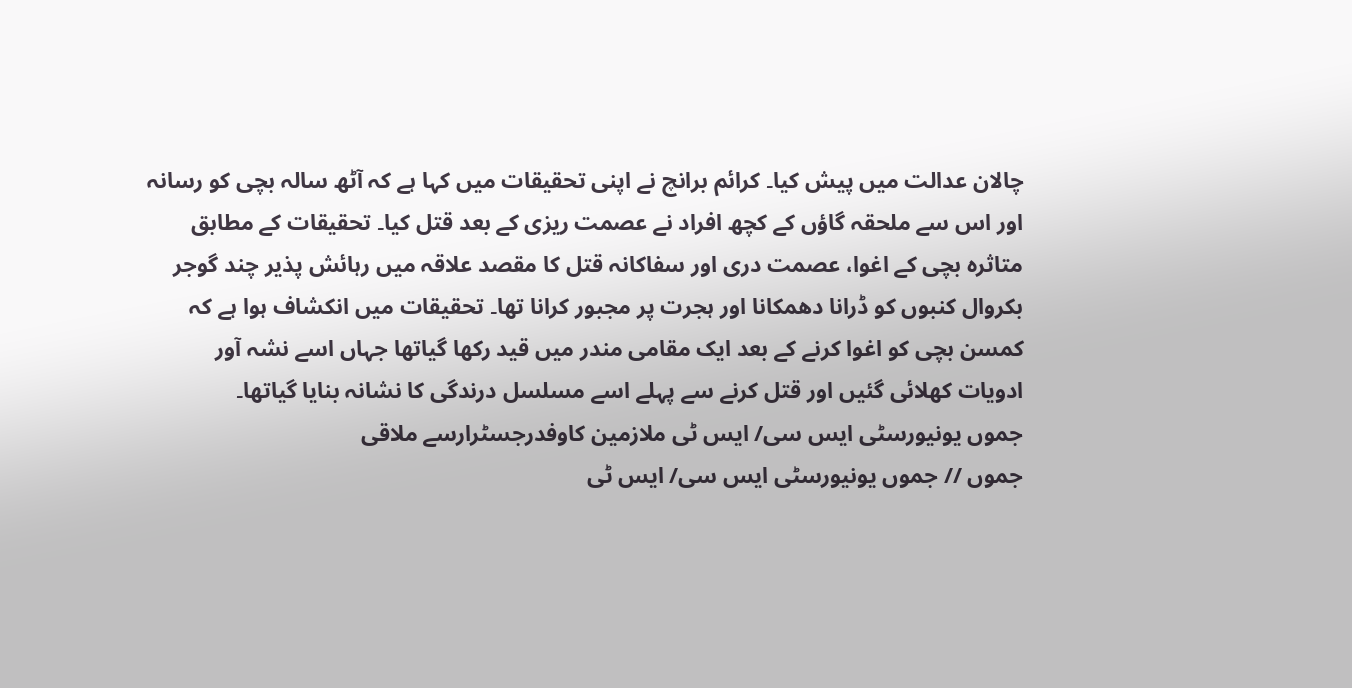چالان عدالت میں پیش کیا۔ کرائم برانچ نے اپنی تحقیقات میں کہا ہے کہ آٹھ سالہ بچی کو رسانہ اور اس سے ملحقہ گاؤں کے کچھ افراد نے عصمت ریزی کے بعد قتل کیا۔ تحقیقات کے مطابق متاثرہ بچی کے اغوا، عصمت دری اور سفاکانہ قتل کا مقصد علاقہ میں رہائش پذیر چند گوجر بکروال کنبوں کو ڈرانا دھمکانا اور ہجرت پر مجبور کرانا تھا۔ تحقیقات میں انکشاف ہوا ہے کہ کمسن بچی کو اغوا کرنے کے بعد ایک مقامی مندر میں قید رکھا گیاتھا جہاں اسے نشہ آور ادویات کھلائی گئیں اور قتل کرنے سے پہلے اسے مسلسل درندگی کا نشانہ بنایا گیاتھا۔
جموں یونیورسٹی ایس سی/ ایس ٹی ملازمین کاوفدرجسٹرارسے ملاقی
جموں // جموں یونیورسٹی ایس سی/ ایس ٹی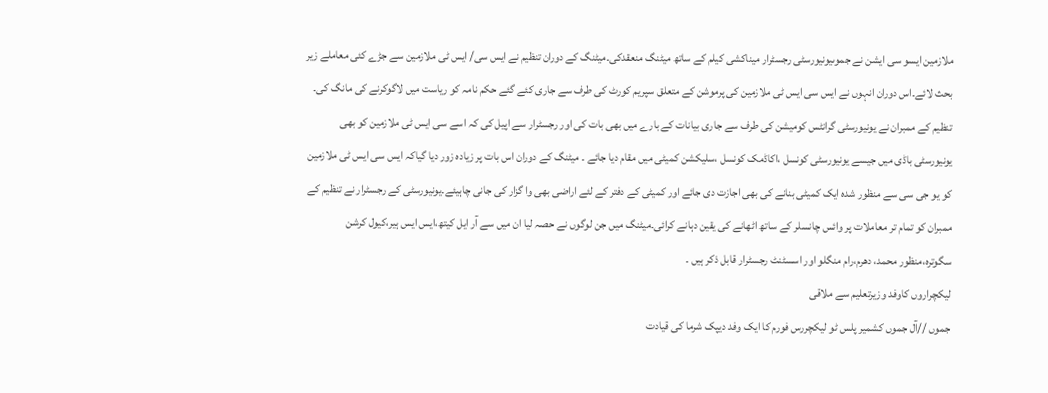ملازمین ایسو سی ایشن نے جموںیونیورسٹی رجسٹرار میناکشی کیلم کے ساتھ میٹنگ منعقدکی۔میٹنگ کے دوران تنظیم نے ایس سی/ ایس ٹی ملازمین سے جڑے کئی معاملے زیر بحث لائے۔اس دوران انہوں نے ایس سی ایس ٹی ملازمین کی پرموشن کے متعلق سپریم کورٹ کی طرف سے جاری کئے گئے حکم نامہ کو ریاست میں لاگوکرنے کی مانگ کی۔ تنظیم کے ممبران نے یونیورسٹی گرانٹس کومیشن کی طرف سے جاری بیانات کے بارے میں بھی بات کی اور رجسٹرار سے اپیل کی کہ اسے سی ایس ٹی ملازمین کو بھی یونیورسٹی باڈی میں جیسے یونیورسٹی کونسل ،اکاڈمک کونسل ،سلیکشن کمیٹی میں مقام دیا جائے ۔ میٹنگ کے دوران اس بات پر زیادہ زور دیا گیاکہ ایس سی ایس ٹی ملازمین کو یو جی سی سے منظور شدہ ایک کمیٹی بنانے کی بھی اجازت دی جائے اور کمیٹی کے دفتر کے لئے اراضی بھی وا گزار کی جانی چاہیئے۔یونیورسٹی کے رجسٹرار نے تنظیم کے ممبران کو تمام تر معاملات پر وائس چانسلر کے ساتھ اٹھانے کی یقین دہانے کرائی۔میٹنگ میں جن لوگوں نے حصہ لیا ان میں سے آر ایل کیتھ،ایس ایس ہیر،کیول کرشن سگوترہ،منظور محمد، دھرم،رام منگلو اور اسسٹنٹ رجسٹرار قابل ذکر ہیں ۔
لیکچراروں کاوفد وزیرتعلیم سے ملاقی
جموں //آل جموں کشمیر پلس ٹو لیکچررس فورم کا ایک وفد دیپک شرما کی قیادت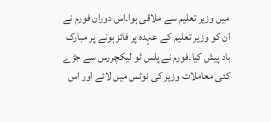میں وزیر تعلیم سے ملاقی ہوا۔اس دوران فورم نے ان کو وزیر تعلیم کے عہدہ پر فائز ہونے پر مبارک باد پیش کیا۔فورم نے پلس ٹو لیکچررس سے جڑے کئی معاملات وزیر کی نوٹس میں لائے اور اس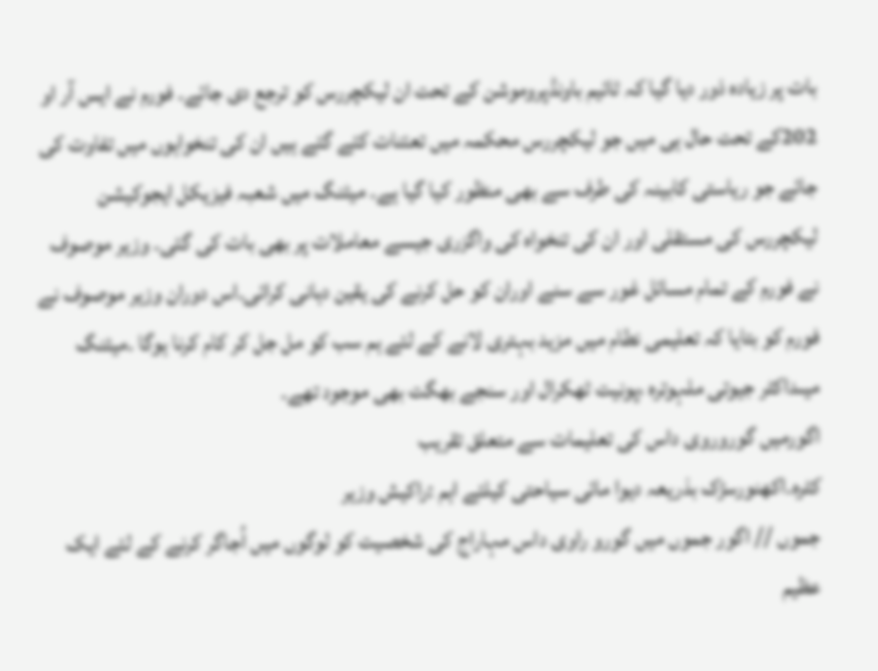بات پر زیادہ ذور دیا گیا کہ ٹائیم باونڈپروموشن کے تحت ان لیکچررس کو ترجع دی جائے۔ فورم نے ایس آر او 202کے تحت حال ہی میں جو لیکچررس محکمہ میں تعئنات کئے گئے ہیں ان کی تنخواہوں میں تفاوت کی جائے جو ریاستی کابینہ کی طرف سے بھی منظور کیا گیا ہے۔ میٹنگ میں شعبہ فیزیکل ایجوکیشن لیکچررس کی مستقلی اور ان کی تنخواہ کی واگزری جیسے معاملات پر بھی بات کی گئی۔ وزیر موصوف نے فورم کے تمام مسائل غور سے سنے اوران کو حل کرنے کی یقین دہانی کرائی۔اس دوران وزیر موصوف نے فورم کو بتایا کہ تعلیمی نطام میں مزید بہتری لانے کے لئے ہم سب کو مل جل کر کام کرنا ہوگا ۔میٹنگ میںداکٹر جیوتی ملہوترہ ،پونیت ٹھکرال اور سنجے بھگت بھی موجود تھے۔
اگورمیں گوروروی داس کی تعلیمات سے متعلق تقریب
کٹرہ۔اکھنورسڑک بذریعہ دیوا مائی سیاحتی کیلئے اہم :راکیش وزیر
جموں // اگور جموں میں گورو راوی داس مہاراج کی شخصیت کو لوگوں میں اُجاگر کرنے کے لئے ایک عظیم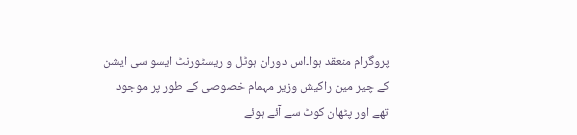پروگرام منعقد ہوا۔اس دوران ہوٹل و ریسٹورنٹ ایسو سی ایشن کے چیر مین راکیش وزیر مہمام خصوصی کے طور پر موجود تھے اور پٹھان کوٹ سے آئے ہوئے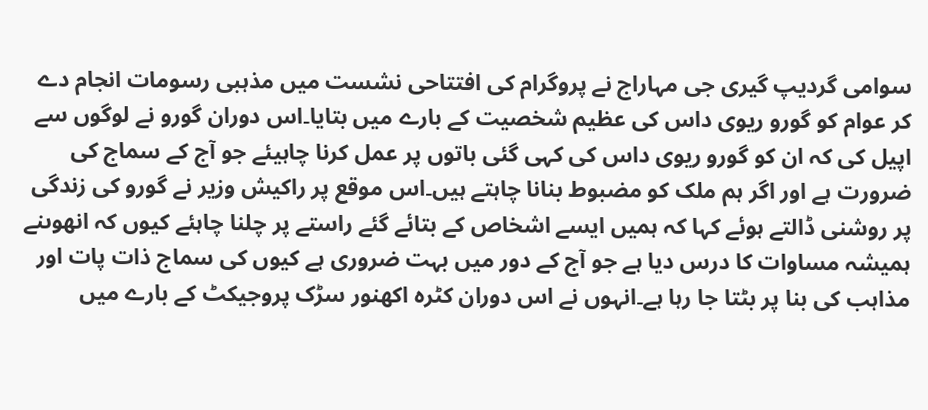سوامی گردیپ گیری جی مہاراج نے پروگرام کی افتتاحی نشست میں مذہبی رسومات انجام دے کر عوام کو گورو ریوی داس کی عظیم شخصیت کے بارے میں بتایا۔اس دوران گورو نے لوگوں سے اپیل کی کہ ان کو گورو ریوی داس کی کہی گئی باتوں پر عمل کرنا چاہیئے جو آج کے سماج کی ضرورت ہے اور اگر ہم ملک کو مضبوط بنانا چاہتے ہیں۔اس موقع پر راکیش وزیر نے گورو کی زندگی پر روشنی ڈالتے ہوئے کہا کہ ہمیں ایسے اشخاص کے بتائے گئے راستے پر چلنا چاہئے کیوں کہ انھوںنے ہمیشہ مساوات کا درس دیا ہے جو آج کے دور میں بہت ضروری ہے کیوں کی سماج ذات پات اور مذاہب کی بنا پر بٹتا جا رہا ہے۔انہوں نے اس دوران کٹرہ اکھنور سڑک پروجیکٹ کے بارے میں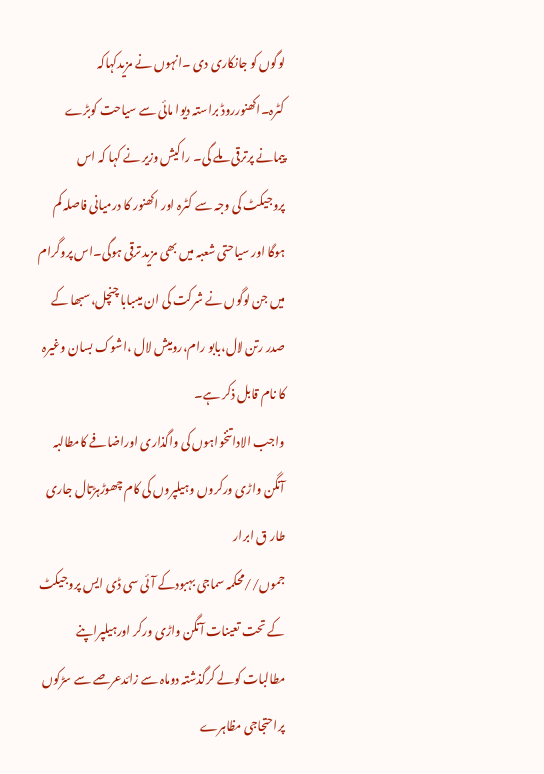لوگوں کو جانکاری دی ۔انہوں نے مزیدکہاکہ کٹرہ۔اکھنورروڈ براستہ دیوا مائی سے سیاحت کوبڑے پیمانے پرترقی ملے گی۔ راکیش وزیر نے کہا کہ اس پروجیکٹ کی وجہ سے کٹرہ اور اکھنور کا درمیانی فاصلہ کم ہوگا اور سیاحتی شعبہ میں بھی مزید ترقی ہوگی۔اس پروگرام میں جن لوگوں نے شرکت کی ان میںبابا چنچل،سبھا کے صدر رتن لال،بابو رام،رومیش لال ،اشوک بسان وغیرہ کا نام قابل ذکر ہے۔
واجب الاداتنخواہوں کی واگذاری اوراضافے کامطالبہ
آنگن واڑی ورکروں وہیلپروں کی کام چھوڑہڑتال جاری
طار ق ابرار
جموں//محکمہ سماجی بہبودکے آئی سی ڈی ایس پروجیکٹ کے تحت تعینات آنگن واڑی ورکر اورہیلپراپنے مطالبات کولے کرگذشتہ دوماہ سے زائدعرصے سے سڑکوں پراحتجاجی مظاہرے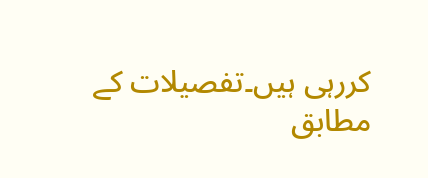کررہی ہیں۔تفصیلات کے مطابق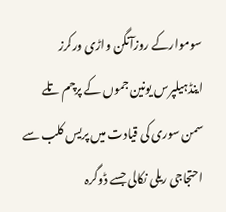سوموارکے روزآنگن واڑی ورکرز اینڈہیلپرس یونین جموں کے پرچم تلے سمن سوری کی قیادت میں پریس کلب سے احتجاجی ریلی نکالی جسے ڈوگرہ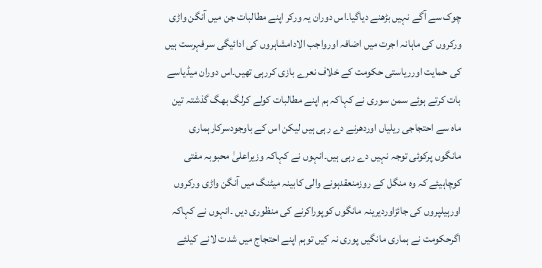چوک سے آگے نہیں بڑھنے دیاگیا۔اس دوران یہ ورکر اپنے مطالبات جن میں آنگن واڑی ورکروں کی ماہانہ اجرت میں اضافہ اورواجب الادامشاہروں کی ادائیگی سرفہرست ہیں کی حمایت اورریاستی حکومت کے خلاف نعرے بازی کررہی تھیں۔اس دوران میڈیاسے بات کرتے ہوئے سمن سوری نے کہاکہ ہم اپنے مطالبات کولے کرلگ بھگ گذشتہ تین ماہ سے احتجاجی ریلیاں اوردھرنے دے رہی ہیں لیکن اس کے باوجودسرکارہماری مانگوں پرکوئی توجہ نہیں دے رہی ہیں۔انہوں نے کہاکہ وزیراعلیٰ محبوبہ مفتی کوچاہیئے کہ وہ منگل کے روزمنعقدہونے والی کابینہ میٹنگ میں آنگن واڑی ورکروں اورہیلپروں کی جائزاوردیرینہ مانگوں کوپوراکرنے کی منظوری دیں ۔انہوں نے کہاکہ اگرحکومت نے ہماری مانگیں پوری نہ کیں توہم اپنے احتجاج میں شدت لانے کیلئے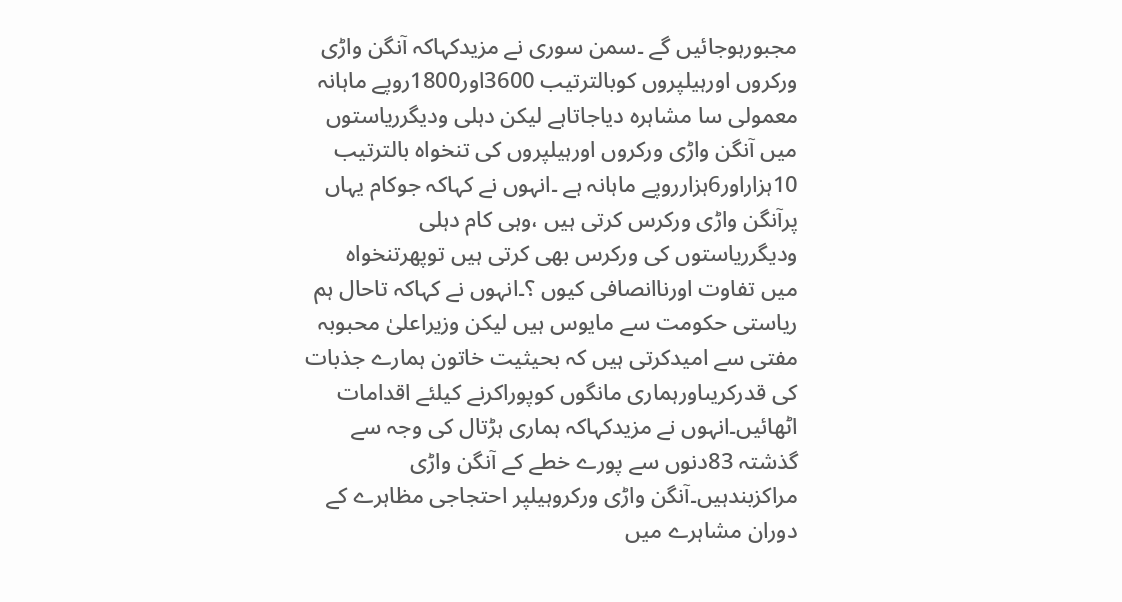مجبورہوجائیں گے ۔سمن سوری نے مزیدکہاکہ آنگن واڑی ورکروں اورہیلپروں کوبالترتیب 3600اور1800روپے ماہانہ معمولی سا مشاہرہ دیاجاتاہے لیکن دہلی ودیگرریاستوں میں آنگن واڑی ورکروں اورہیلپروں کی تنخواہ بالترتیب 10ہزاراور6ہزارروپے ماہانہ ہے ۔انہوں نے کہاکہ جوکام یہاں پرآنگن واڑی ورکرس کرتی ہیں ،وہی کام دہلی ودیگرریاستوں کی ورکرس بھی کرتی ہیں توپھرتنخواہ میں تفاوت اورناانصافی کیوں ؟۔انہوں نے کہاکہ تاحال ہم ریاستی حکومت سے مایوس ہیں لیکن وزیراعلیٰ محبوبہ مفتی سے امیدکرتی ہیں کہ بحیثیت خاتون ہمارے جذبات کی قدرکریںاورہماری مانگوں کوپوراکرنے کیلئے اقدامات اٹھائیں۔انہوں نے مزیدکہاکہ ہماری ہڑتال کی وجہ سے گذشتہ 83دنوں سے پورے خطے کے آنگن واڑی مراکزبندہیں۔آنگن واڑی ورکروہیلپر احتجاجی مظاہرے کے دوران مشاہرے میں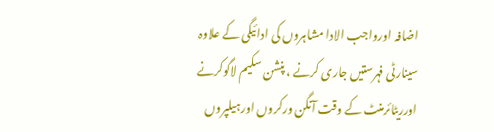اضافہ اورواجب الادا مشاہروں کی ادائیگی کے علاوہ سینارٹی فہرستیں جاری کرنے ، پنشن سکیم لاگوکرنے اورریٹائرمنٹ کے وقت آنگن ورکروں اورہیلپروں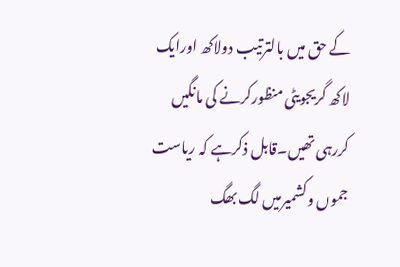کے حق میں بالترتیب دولاکھ اورایک لاکھ گریجویٹی منظورکرنے کی مانگیں کررہی تھیں۔قابل ذکرہے کہ ریاست جموں وکشمیرمیں لگ بھگ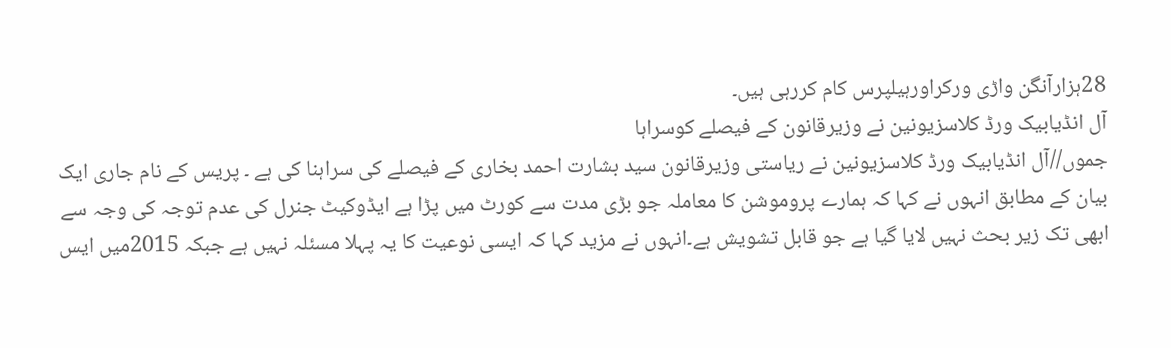28ہزارآنگن واڑی ورکراورہیلپرس کام کررہی ہیں۔
آل انڈیابیک ورڈ کلاسزیونین نے وزیرقانون کے فیصلے کوسراہا
جموں//آل انڈیابیک ورڈ کلاسزیونین نے ریاستی وزیرقانون سید بشارت احمد بخاری کے فیصلے کی سراہنا کی ہے ۔ پریس کے نام جاری ایک بیان کے مطابق انہوں نے کہا کہ ہمارے پروموشن کا معاملہ جو بڑی مدت سے کورٹ میں پڑا ہے ایڈوکیٹ جنرل کی عدم توجہ کی وجہ سے ابھی تک زیر بحث نہیں لایا گیا ہے جو قابل تشویش ہے۔انہوں نے مزید کہا کہ ایسی نوعیت کا یہ پہلا مسئلہ نہیں ہے جبکہ 2015میں ایس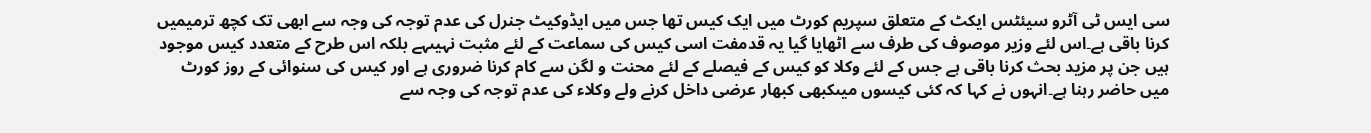سی ایس ٹی آٹرو سیئٹس ایکٹ کے متعلق سپریم کورٹ میں ایک کیس تھا جس میں ایڈوکیٹ جنرل کی عدم توجہ کی وجہ سے ابھی تک کچھ ترمیمیں کرنا باقی ہے۔اس لئے وزیر موصوف کی طرف سے اٹھایا گیا یہ قدمفت اسی کیس کی سماعت کے لئے مثبت نہیںہے بلکہ اس طرح کے متعدد کیس موجود ہیں جن پر مزید بحث کرنا باقی ہے جس کے لئے وکلا کو کیس کے فیصلے کے لئے محنت و لگن سے کام کرنا ضروری ہے اور کیس کی سنوائی کے روز کورٹ میں حاضر رہنا ہے۔انہوں نے کہا کہ کئی کیسوں میںکبھی کبھار عرضی داخل کرنے ولے وکلاء کی عدم توجہ کی وجہ سے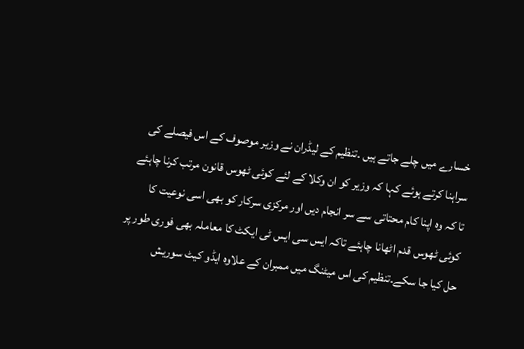خسارے میں چلے جاتے ہیں ۔تنظیم کے لیڈران نے وزیر موصوف کے اس فیصلے کی سراہنا کرتے ہوئے کہا کہ وزیر کو ان وکلا کے لئے کوئی ٹھوس قانون مرتب کرنا چاہئے تا کہ وہ اپنا کام محتاتی سے سر انجام دیں اور مرکزی سرکار کو بھی اسی نوعیت کا کوئی ٹھوس قدم اٹھانا چاہئے تاکہ ایس سی ایس ٹی ایکٹ کا معاملہ بھی فوری طور پر حل کیا جا سکے۔تنظیم کی اس میٹنگ میں ممبران کے علاوہ ایڈو کیٹ سوریش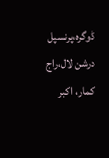ڈوگرہ،پرنسپل درشن لال،راج کمار، اکبر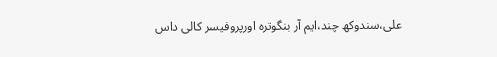علی،سندوکھ چند،ایم آر بنگوترہ اورپروفیسر کالی داس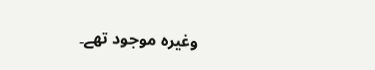وغیرہ موجود تھے۔